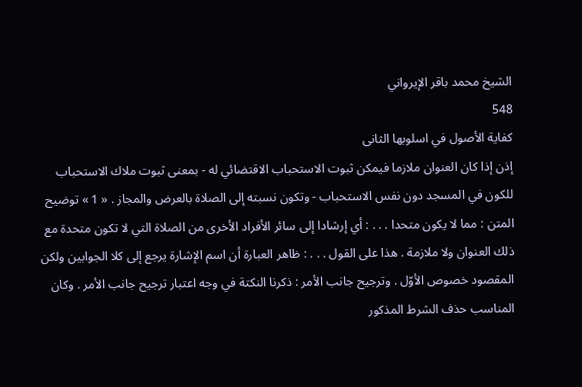الشيخ محمد باقر الإيرواني
548
كفاية الأصول في اسلوبها الثانى
إذن إذا كان العنوان ملازما فيمكن ثبوت الاستحباب الاقتضائي له - بمعنى ثبوت ملاك الاستحباب للكون في المسجد دون نفس الاستحباب - وتكون نسبته إلى الصلاة بالعرض والمجاز . « 1 » توضيح المتن : مما لا يكون متحدا . . . : أي إرشادا إلى سائر الأفراد الأخرى من الصلاة التي لا تكون متحدة مع ذلك العنوان ولا ملازمة . هذا على القول . . . : ظاهر العبارة أن اسم الإشارة يرجع إلى كلا الجوابين ولكن المقصود خصوص الأوّل . وترجيح جانب الأمر : ذكرنا النكتة في وجه اعتبار ترجيح جانب الأمر . وكان المناسب حذف الشرط المذكور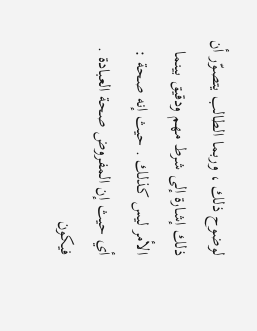لوضوح ذلك ، وربما الطالب يتصوّر أن ذلك إشارة إلى شرط مهم ودقيق بينما الأمر ليس كذلك . حيث إنه صحة : أي حيث إن المفروض صحة العبادة . فيكون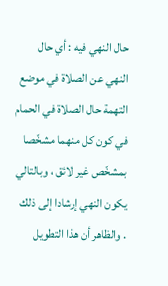حال النهي فيه : أي حال النهي عن الصلاة في موضع التهمة حال الصلاة في الحمام في كون كل منهما مشخّصا بمشخّص غير لائق ، وبالتالي يكون النهي إرشادا إلى ذلك . والظاهر أن هذا التطويل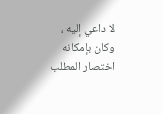لا داعي إليه ، وكان بإمكانه اختصار المطلب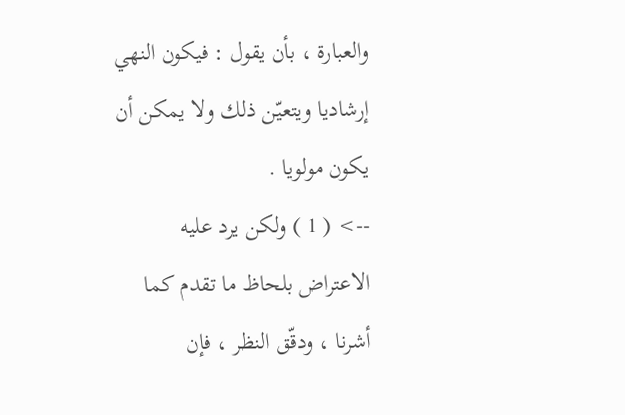والعبارة ، بأن يقول : فيكون النهي إرشاديا ويتعيّن ذلك ولا يمكن أن يكون مولويا .
--> ( 1 ) ولكن يرد عليه الاعتراض بلحاظ ما تقدم كما أشرنا ، ودقّق النظر ، فإن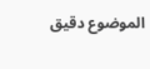الموضوع دقيق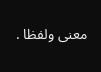معنى ولفظا .